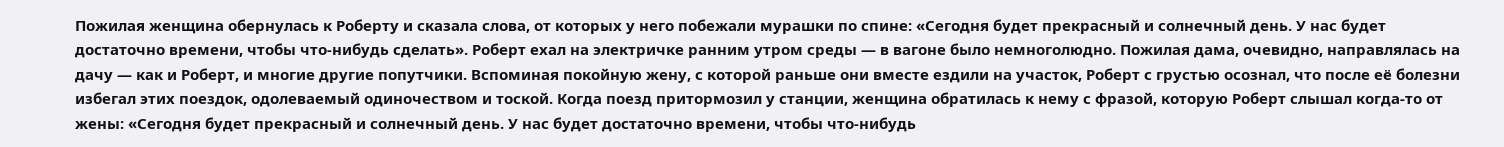Пожилая женщина обернулась к Роберту и сказала слова, от которых у него побежали мурашки по спине: «Сегодня будет прекрасный и солнечный день. У нас будет достаточно времени, чтобы что-нибудь сделать». Роберт ехал на электричке ранним утром среды — в вагоне было немноголюдно. Пожилая дама, очевидно, направлялась на дачу — как и Роберт, и многие другие попутчики. Вспоминая покойную жену, с которой раньше они вместе ездили на участок, Роберт с грустью осознал, что после её болезни избегал этих поездок, одолеваемый одиночеством и тоской. Когда поезд притормозил у станции, женщина обратилась к нему с фразой, которую Роберт слышал когда-то от жены: «Сегодня будет прекрасный и солнечный день. У нас будет достаточно времени, чтобы что-нибудь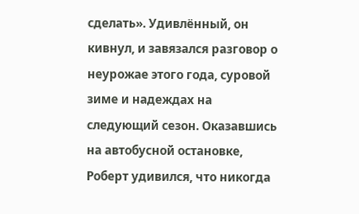сделать». Удивлённый, он кивнул, и завязался разговор о неурожае этого года, суровой зиме и надеждах на следующий сезон. Оказавшись на автобусной остановке, Роберт удивился, что никогда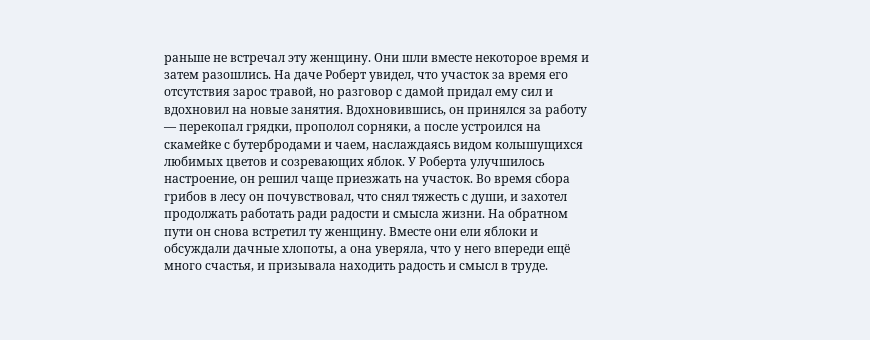раньше не встречал эту женщину. Они шли вместе некоторое время и затем разошлись. На даче Роберт увидел, что участок за время его отсутствия зарос травой, но разговор с дамой придал ему сил и вдохновил на новые занятия. Вдохновившись, он принялся за работу — перекопал грядки, прополол сорняки, а после устроился на скамейке с бутербродами и чаем, наслаждаясь видом колышущихся любимых цветов и созревающих яблок. У Роберта улучшилось настроение, он решил чаще приезжать на участок. Во время сбора грибов в лесу он почувствовал, что снял тяжесть с души, и захотел продолжать работать ради радости и смысла жизни. На обратном пути он снова встретил ту женщину. Вместе они ели яблоки и обсуждали дачные хлопоты, а она уверяла, что у него впереди ещё много счастья, и призывала находить радость и смысл в труде.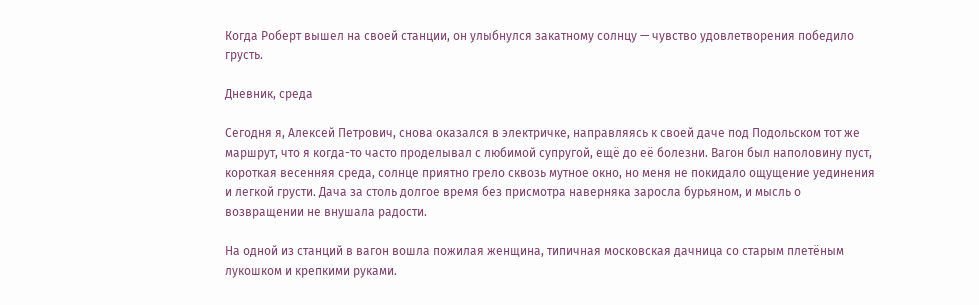Когда Роберт вышел на своей станции, он улыбнулся закатному солнцу — чувство удовлетворения победило грусть.

Дневник, среда

Сегодня я, Алексей Петрович, снова оказался в электричке, направляясь к своей даче под Подольском тот же маршрут, что я когда-то часто проделывал с любимой супругой, ещё до её болезни. Вагон был наполовину пуст, короткая весенняя среда, солнце приятно грело сквозь мутное окно, но меня не покидало ощущение уединения и легкой грусти. Дача за столь долгое время без присмотра наверняка заросла бурьяном, и мысль о возвращении не внушала радости.

На одной из станций в вагон вошла пожилая женщина, типичная московская дачница со старым плетёным лукошком и крепкими руками.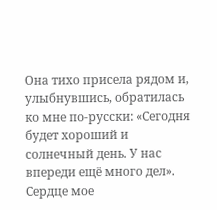Она тихо присела рядом и, улыбнувшись, обратилась ко мне по-русски: «Сегодня будет хороший и солнечный день. У нас впереди ещё много дел». Сердце мое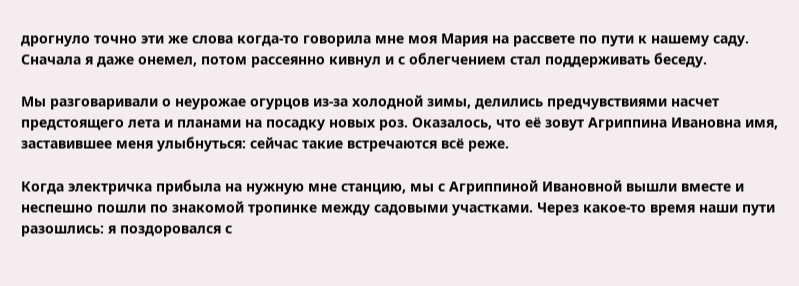дрогнуло точно эти же слова когда-то говорила мне моя Мария на рассвете по пути к нашему саду. Сначала я даже онемел, потом рассеянно кивнул и с облегчением стал поддерживать беседу.

Мы разговаривали о неурожае огурцов из-за холодной зимы, делились предчувствиями насчет предстоящего лета и планами на посадку новых роз. Оказалось, что её зовут Агриппина Ивановна имя, заставившее меня улыбнуться: сейчас такие встречаются всё реже.

Когда электричка прибыла на нужную мне станцию, мы с Агриппиной Ивановной вышли вместе и неспешно пошли по знакомой тропинке между садовыми участками. Через какое-то время наши пути разошлись: я поздоровался с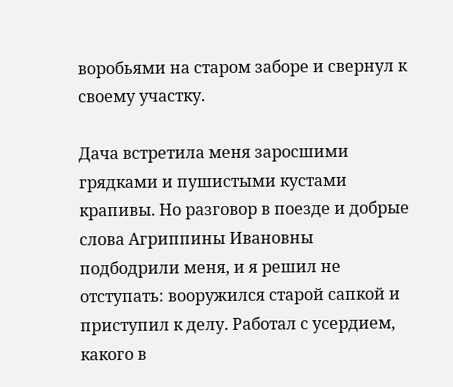воробьями на старом заборе и свернул к своему участку.

Дача встретила меня заросшими грядками и пушистыми кустами крапивы. Но разговор в поезде и добрые слова Агриппины Ивановны подбодрили меня, и я решил не отступать: вооружился старой сапкой и приступил к делу. Работал с усердием, какого в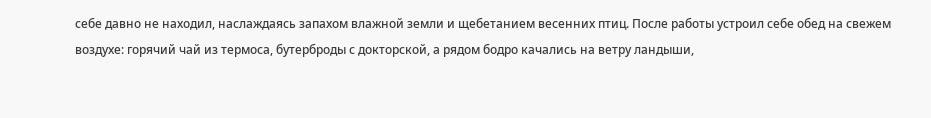себе давно не находил, наслаждаясь запахом влажной земли и щебетанием весенних птиц. После работы устроил себе обед на свежем воздухе: горячий чай из термоса, бутерброды с докторской, а рядом бодро качались на ветру ландыши,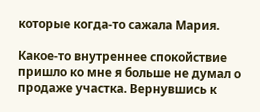которые когда-то сажала Мария.

Какое-то внутреннее спокойствие пришло ко мне я больше не думал о продаже участка. Вернувшись к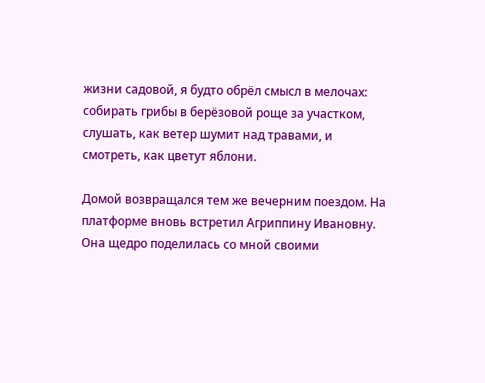жизни садовой, я будто обрёл смысл в мелочах: собирать грибы в берёзовой роще за участком, слушать, как ветер шумит над травами, и смотреть, как цветут яблони.

Домой возвращался тем же вечерним поездом. На платформе вновь встретил Агриппину Ивановну. Она щедро поделилась со мной своими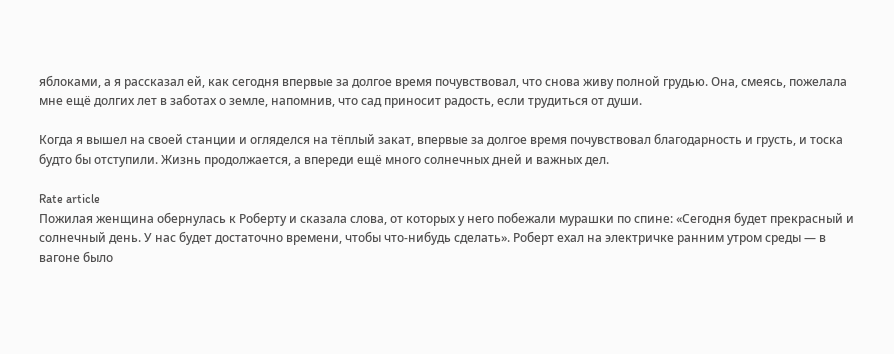яблоками, а я рассказал ей, как сегодня впервые за долгое время почувствовал, что снова живу полной грудью. Она, смеясь, пожелала мне ещё долгих лет в заботах о земле, напомнив, что сад приносит радость, если трудиться от души.

Когда я вышел на своей станции и огляделся на тёплый закат, впервые за долгое время почувствовал благодарность и грусть, и тоска будто бы отступили. Жизнь продолжается, а впереди ещё много солнечных дней и важных дел.

Rate article
Пожилая женщина обернулась к Роберту и сказала слова, от которых у него побежали мурашки по спине: «Сегодня будет прекрасный и солнечный день. У нас будет достаточно времени, чтобы что-нибудь сделать». Роберт ехал на электричке ранним утром среды — в вагоне было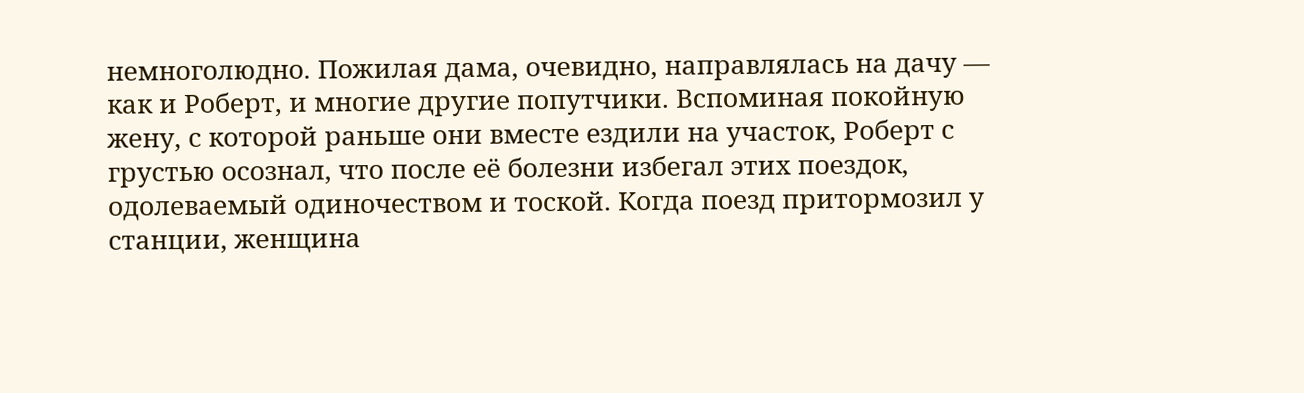немноголюдно. Пожилая дама, очевидно, направлялась на дачу — как и Роберт, и многие другие попутчики. Вспоминая покойную жену, с которой раньше они вместе ездили на участок, Роберт с грустью осознал, что после её болезни избегал этих поездок, одолеваемый одиночеством и тоской. Когда поезд притормозил у станции, женщина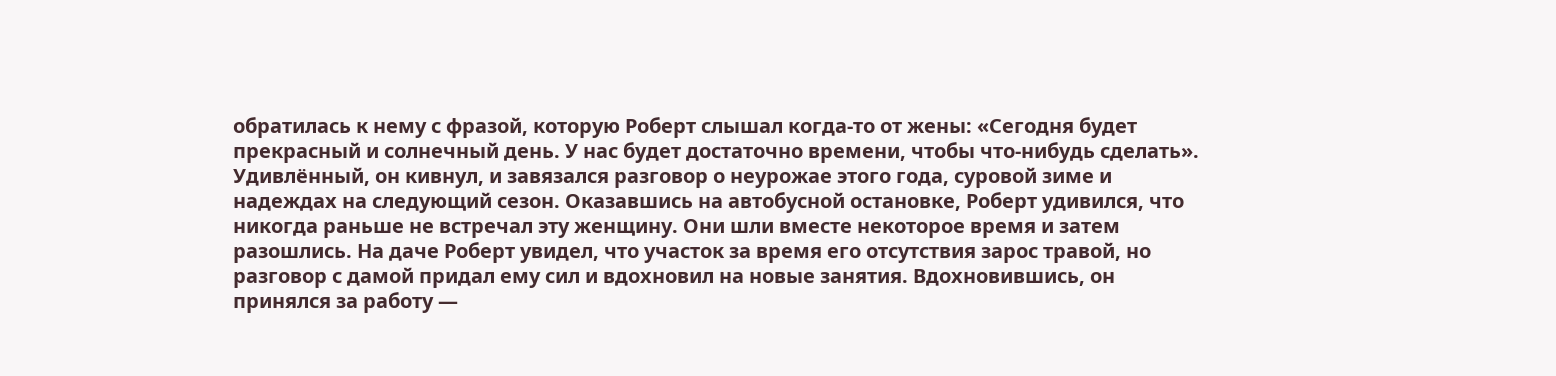обратилась к нему с фразой, которую Роберт слышал когда-то от жены: «Сегодня будет прекрасный и солнечный день. У нас будет достаточно времени, чтобы что-нибудь сделать». Удивлённый, он кивнул, и завязался разговор о неурожае этого года, суровой зиме и надеждах на следующий сезон. Оказавшись на автобусной остановке, Роберт удивился, что никогда раньше не встречал эту женщину. Они шли вместе некоторое время и затем разошлись. На даче Роберт увидел, что участок за время его отсутствия зарос травой, но разговор с дамой придал ему сил и вдохновил на новые занятия. Вдохновившись, он принялся за работу —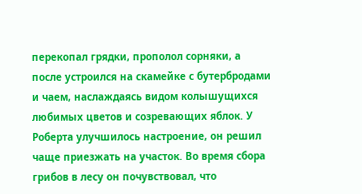перекопал грядки, прополол сорняки, а после устроился на скамейке с бутербродами и чаем, наслаждаясь видом колышущихся любимых цветов и созревающих яблок. У Роберта улучшилось настроение, он решил чаще приезжать на участок. Во время сбора грибов в лесу он почувствовал, что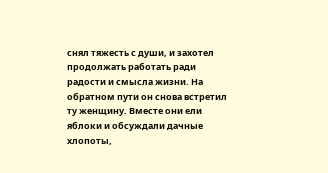снял тяжесть с души, и захотел продолжать работать ради радости и смысла жизни. На обратном пути он снова встретил ту женщину. Вместе они ели яблоки и обсуждали дачные хлопоты,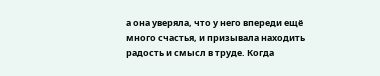а она уверяла, что у него впереди ещё много счастья, и призывала находить радость и смысл в труде. Когда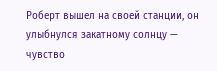Роберт вышел на своей станции, он улыбнулся закатному солнцу — чувство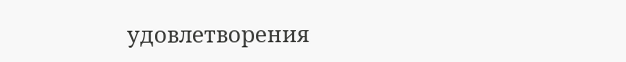удовлетворения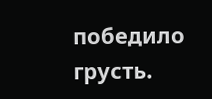победило грусть.